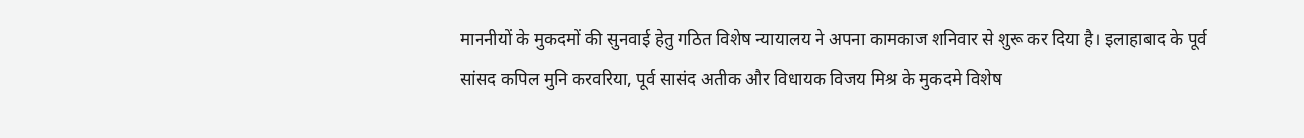माननीयों के मुकदमों की सुनवाई हेतु गठित विशेष न्यायालय ने अपना कामकाज शनिवार से शुरू कर दिया है। इलाहाबाद के पूर्व सांसद कपिल मुनि करवरिया, पूर्व सासंद अतीक और विधायक विजय मिश्र के मुकदमे विशेष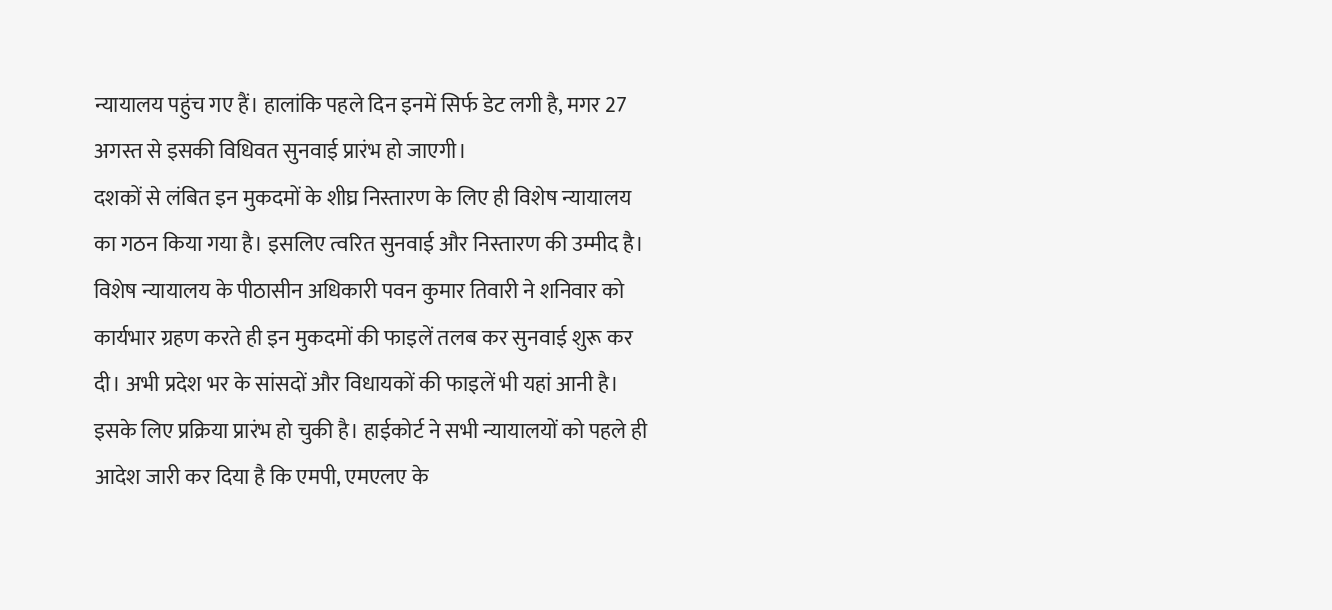न्यायालय पहुंच गए हैं। हालांकि पहले दिन इनमें सिर्फ डेट लगी है, मगर 27 अगस्त से इसकी विधिवत सुनवाई प्रारंभ हो जाएगी।
दशकों से लंबित इन मुकदमों के शीघ्र निस्तारण के लिए ही विशेष न्यायालय का गठन किया गया है। इसलिए त्वरित सुनवाई और निस्तारण की उम्मीद है। विशेष न्यायालय के पीठासीन अधिकारी पवन कुमार तिवारी ने शनिवार को कार्यभार ग्रहण करते ही इन मुकदमों की फाइलें तलब कर सुनवाई शुरू कर दी। अभी प्रदेश भर के सांसदों और विधायकों की फाइलें भी यहां आनी है। इसके लिए प्रक्रिया प्रारंभ हो चुकी है। हाईकोर्ट ने सभी न्यायालयों को पहले ही आदेश जारी कर दिया है कि एमपी, एमएलए के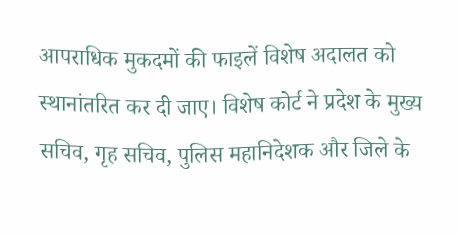आपराधिक मुकदमों की फाइलें विशेष अदालत को स्थानांतरित कर दी जाए। विशेष कोर्ट ने प्रदेश के मुख्य सचिव, गृह सचिव, पुलिस महानिदेशक और जिले के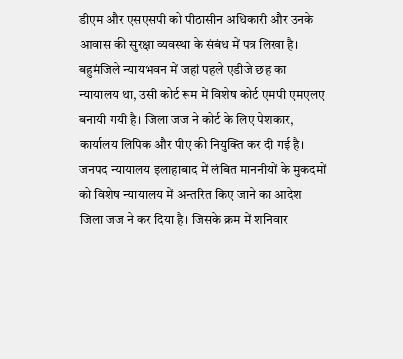डीएम और एसएसपी को पीठासीन अधिकारी और उनके आवास की सुरक्षा व्यवस्था के संबंध में पत्र लिखा है।
बहुमंजिले न्यायभवन में जहां पहले एडीजे छह का न्यायालय था, उसी कोर्ट रूम में विशेष कोर्ट एमपी एमएलए बनायी गयी है। जिला जज ने कोर्ट के लिए पेशकार, कार्यालय लिपिक और पीए की नियुक्ति कर दी गई है।
जनपद न्यायालय इलाहाबाद में लंबित माननीयों के मुकदमों को विशेष न्यायालय में अन्तरित किए जाने का आदेश जिला जज ने कर दिया है। जिसके क्रम में शनिवार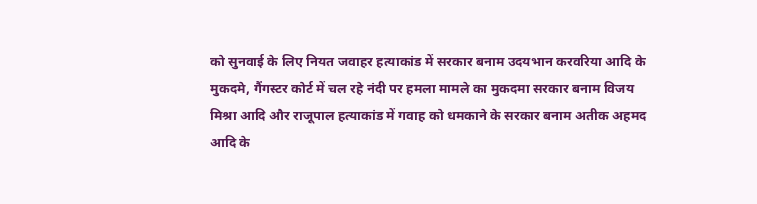को सुनवाई के लिए नियत जवाहर हत्याकांड में सरकार बनाम उदयभान करवरिया आदि के मुकदमे, गैंगस्टर कोर्ट में चल रहे नंदी पर हमला मामले का मुकदमा सरकार बनाम विजय मिश्रा आदि और राजूपाल हत्याकांड में गवाह को धमकाने के सरकार बनाम अतीक अहमद आदि के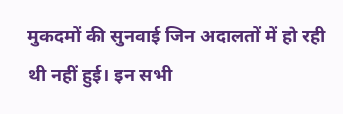मुकदमों की सुनवाई जिन अदालतों में हो रही थी नहीं हुई। इन सभी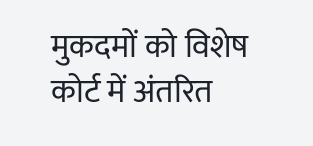मुकदमों को विशेष कोर्ट में अंतरित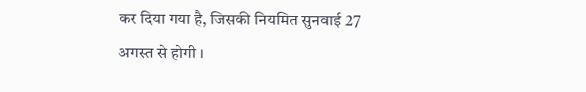कर दिया गया है, जिसकी नियमित सुनवाई 27 अगस्त से होगी ।